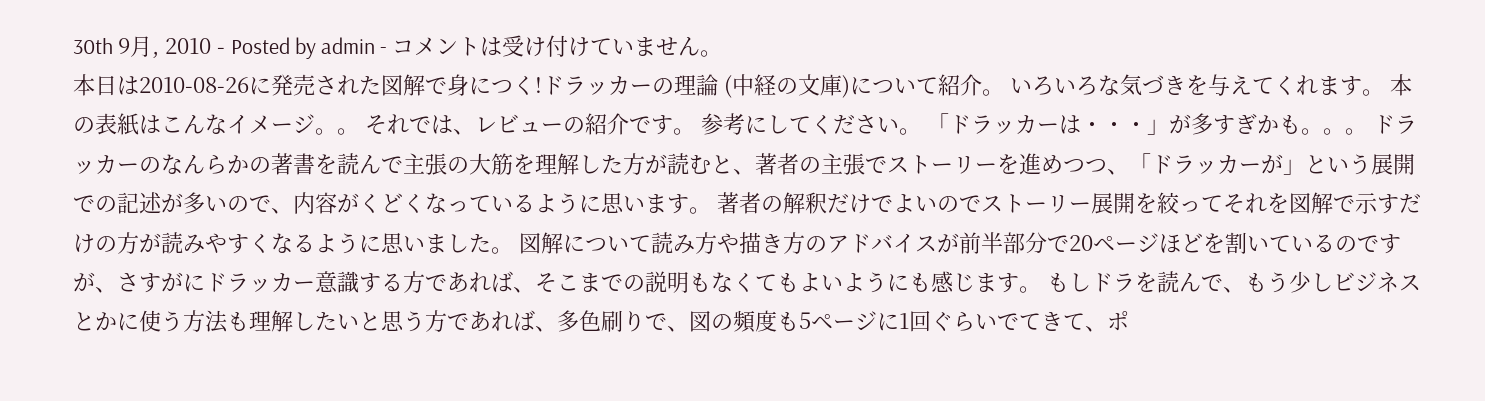30th 9月, 2010 - Posted by admin - コメントは受け付けていません。
本日は2010-08-26に発売された図解で身につく!ドラッカーの理論 (中経の文庫)について紹介。 いろいろな気づきを与えてくれます。 本の表紙はこんなイメージ。。 それでは、レビューの紹介です。 参考にしてください。 「ドラッカーは・・・」が多すぎかも。。。 ドラッカーのなんらかの著書を読んで主張の大筋を理解した方が読むと、著者の主張でストーリーを進めつつ、「ドラッカーが」という展開での記述が多いので、内容がくどくなっているように思います。 著者の解釈だけでよいのでストーリー展開を絞ってそれを図解で示すだけの方が読みやすくなるように思いました。 図解について読み方や描き方のアドバイスが前半部分で20ページほどを割いているのですが、さすがにドラッカー意識する方であれば、そこまでの説明もなくてもよいようにも感じます。 もしドラを読んで、もう少しビジネスとかに使う方法も理解したいと思う方であれば、多色刷りで、図の頻度も5ページに1回ぐらいでてきて、ポ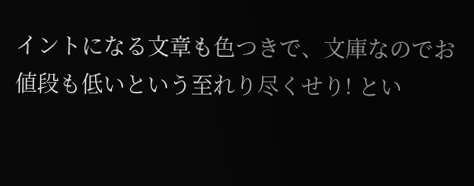イントになる文章も色つきで、文庫なのでお値段も低いという至れり尽くせり! とい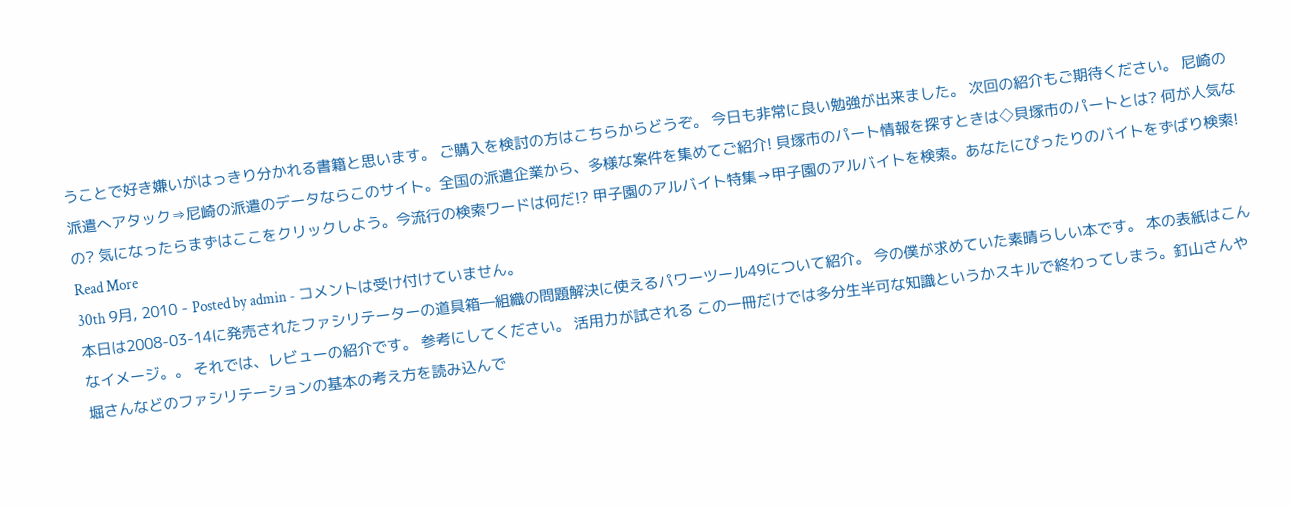うことで好き嫌いがはっきり分かれる書籍と思います。 ご購入を検討の方はこちらからどうぞ。 今日も非常に良い勉強が出来ました。 次回の紹介もご期待ください。 尼崎の派遣へアタック⇒尼崎の派遣のデータならこのサイト。全国の派遣企業から、多様な案件を集めてご紹介! 貝塚市のパート情報を探すときは◇貝塚市のパートとは? 何が人気なの? 気になったらまずはここをクリックしよう。今流行の検索ワードは何だ!? 甲子園のアルバイト特集→甲子園のアルバイトを検索。あなたにぴったりのバイトをずばり検索!
Read More
30th 9月, 2010 - Posted by admin - コメントは受け付けていません。
本日は2008-03-14に発売されたファシリテーターの道具箱―組織の問題解決に使えるパワーツール49について紹介。 今の僕が求めていた素晴らしい本です。 本の表紙はこんなイメージ。。 それでは、レビューの紹介です。 参考にしてください。 活用力が試される この一冊だけでは多分生半可な知識というかスキルで終わってしまう。釘山さんや堀さんなどのファシリテーションの基本の考え方を読み込んで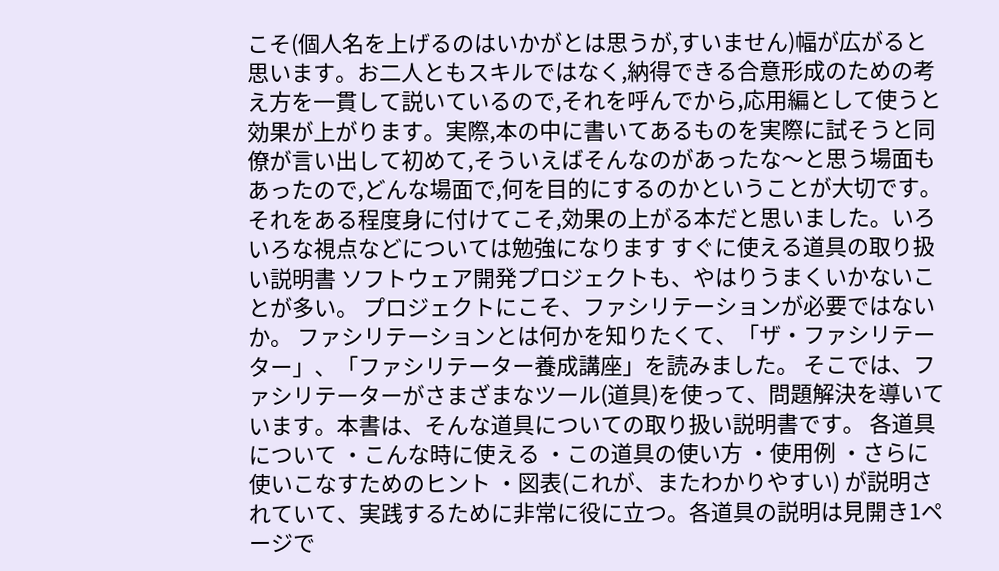こそ(個人名を上げるのはいかがとは思うが,すいません)幅が広がると思います。お二人ともスキルではなく,納得できる合意形成のための考え方を一貫して説いているので,それを呼んでから,応用編として使うと効果が上がります。実際,本の中に書いてあるものを実際に試そうと同僚が言い出して初めて,そういえばそんなのがあったな〜と思う場面もあったので,どんな場面で,何を目的にするのかということが大切です。それをある程度身に付けてこそ,効果の上がる本だと思いました。いろいろな視点などについては勉強になります すぐに使える道具の取り扱い説明書 ソフトウェア開発プロジェクトも、やはりうまくいかないことが多い。 プロジェクトにこそ、ファシリテーションが必要ではないか。 ファシリテーションとは何かを知りたくて、「ザ・ファシリテーター」、「ファシリテーター養成講座」を読みました。 そこでは、ファシリテーターがさまざまなツール(道具)を使って、問題解決を導いています。本書は、そんな道具についての取り扱い説明書です。 各道具について ・こんな時に使える ・この道具の使い方 ・使用例 ・さらに使いこなすためのヒント ・図表(これが、またわかりやすい) が説明されていて、実践するために非常に役に立つ。各道具の説明は見開き1ページで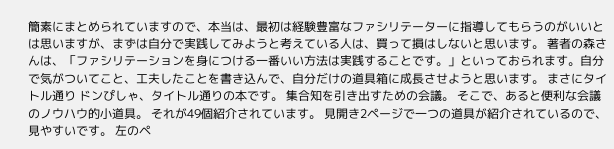簡素にまとめられていますので、本当は、最初は経験豊富なファシリテーターに指導してもらうのがいいとは思いますが、まずは自分で実践してみようと考えている人は、買って損はしないと思います。 著者の森さんは、「ファシリテーションを身につける一番いい方法は実践することです。」といっておられます。自分で気がついてこと、工夫したことを書き込んで、自分だけの道具箱に成長させようと思います。 まさにタイトル通り ドンぴしゃ、タイトル通りの本です。 集合知を引き出すための会議。 そこで、あると便利な会議のノウハウ的小道具。 それが49個紹介されています。 見開き2ページで一つの道具が紹介されているので、見やすいです。 左のペ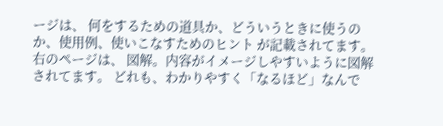ージは、 何をするための道具か、どういうときに使うのか、使用例、使いこなすためのヒント が記載されてます。 右のページは、 図解。内容がイメージしやすいように図解されてます。 どれも、わかりやすく「なるほど」なんで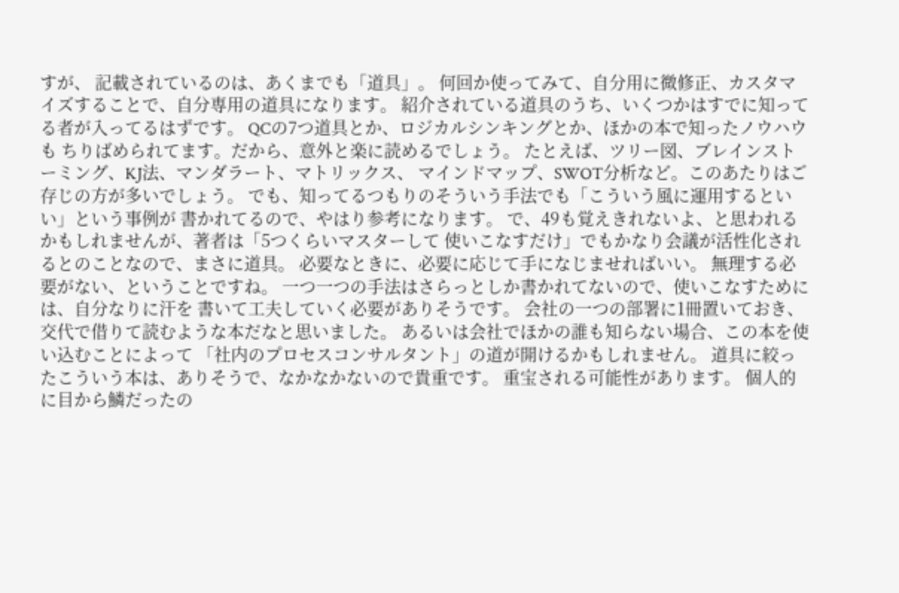すが、 記載されているのは、あくまでも「道具」。 何回か使ってみて、自分用に微修正、カスタマイズすることで、自分専用の道具になります。 紹介されている道具のうち、いくつかはすでに知ってる者が入ってるはずです。 QCの7つ道具とか、ロジカルシンキングとか、ほかの本で知ったノウハウも ちりばめられてます。だから、意外と楽に読めるでしょう。 たとえば、ツリー図、ブレインストーミング、KJ法、マンダラート、マトリックス、 マインドマップ、SWOT分析など。このあたりはご存じの方が多いでしょう。 でも、知ってるつもりのそういう手法でも「こういう風に運用するといい」という事例が 書かれてるので、やはり参考になります。 で、49も覚えきれないよ、と思われるかもしれませんが、著者は「5つくらいマスターして 使いこなすだけ」でもかなり会議が活性化されるとのことなので、まさに道具。 必要なときに、必要に応じて手になじませればいい。 無理する必要がない、ということですね。 一つ一つの手法はさらっとしか書かれてないので、使いこなすためには、自分なりに汗を 書いて工夫していく必要がありそうです。 会社の一つの部署に1冊置いておき、交代で借りて読むような本だなと思いました。 あるいは会社でほかの誰も知らない場合、この本を使い込むことによって 「社内のプロセスコンサルタント」の道が開けるかもしれません。 道具に絞ったこういう本は、ありそうで、なかなかないので貴重です。 重宝される可能性があります。 個人的に目から鱗だったの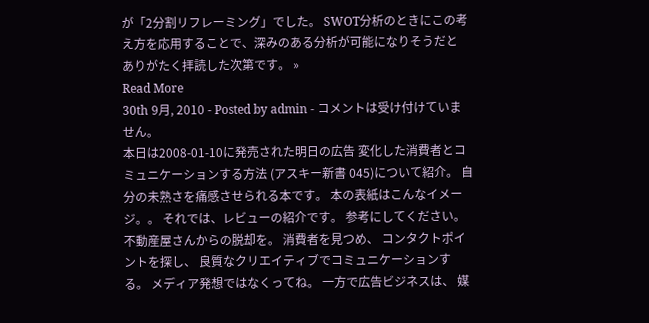が「2分割リフレーミング」でした。 SWOT分析のときにこの考え方を応用することで、深みのある分析が可能になりそうだと ありがたく拝読した次第です。 »
Read More
30th 9月, 2010 - Posted by admin - コメントは受け付けていません。
本日は2008-01-10に発売された明日の広告 変化した消費者とコミュニケーションする方法 (アスキー新書 045)について紹介。 自分の未熟さを痛感させられる本です。 本の表紙はこんなイメージ。。 それでは、レビューの紹介です。 参考にしてください。 不動産屋さんからの脱却を。 消費者を見つめ、 コンタクトポイントを探し、 良質なクリエイティブでコミュニケーションする。 メディア発想ではなくってね。 一方で広告ビジネスは、 媒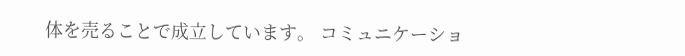体を売ることで成立しています。 コミュニケーショ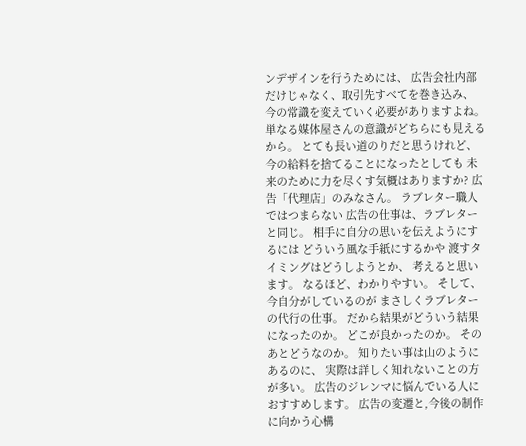ンデザインを行うためには、 広告会社内部だけじゃなく、取引先すべてを巻き込み、 今の常識を変えていく必要がありますよね。 単なる媒体屋さんの意識がどちらにも見えるから。 とても長い道のりだと思うけれど、 今の給料を捨てることになったとしても 未来のために力を尽くす気概はありますか? 広告「代理店」のみなさん。 ラブレター職人ではつまらない 広告の仕事は、ラブレターと同じ。 相手に自分の思いを伝えようにするには どういう風な手紙にするかや 渡すタイミングはどうしようとか、 考えると思います。 なるほど、わかりやすい。 そして、今自分がしているのが まさしくラブレターの代行の仕事。 だから結果がどういう結果になったのか。 どこが良かったのか。 そのあとどうなのか。 知りたい事は山のようにあるのに、 実際は詳しく知れないことの方が多い。 広告のジレンマに悩んでいる人に おすすめします。 広告の変遷と,今後の制作に向かう心構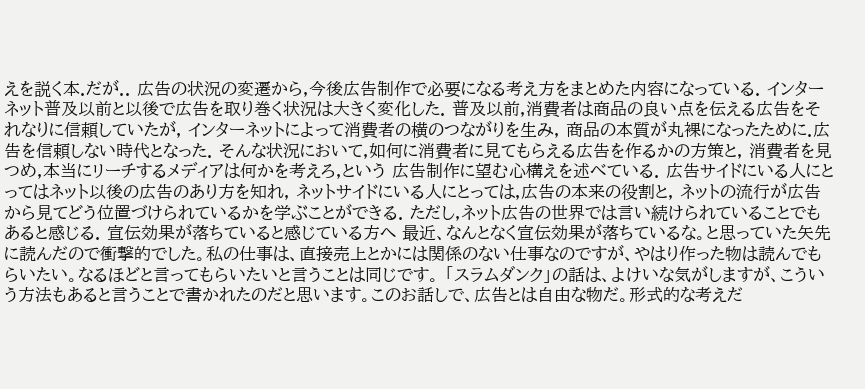えを説く本.だが.. 広告の状況の変遷から,今後広告制作で必要になる考え方をまとめた内容になっている. インターネット普及以前と以後で広告を取り巻く状況は大きく変化した. 普及以前,消費者は商品の良い点を伝える広告をそれなりに信頼していたが, インターネットによって消費者の横のつながりを生み, 商品の本質が丸裸になったために.広告を信頼しない時代となった. そんな状況において,如何に消費者に見てもらえる広告を作るかの方策と, 消費者を見つめ,本当にリーチするメディアは何かを考えろ,という 広告制作に望む心構えを述べている. 広告サイドにいる人にとってはネット以後の広告のあり方を知れ, ネットサイドにいる人にとっては,広告の本来の役割と, ネットの流行が広告から見てどう位置づけられているかを学ぶことができる. ただし,ネット広告の世界では言い続けられていることでもあると感じる. 宣伝効果が落ちていると感じている方へ 最近、なんとなく宣伝効果が落ちているな。と思っていた矢先に読んだので衝撃的でした。私の仕事は、直接売上とかには関係のない仕事なのですが、やはり作った物は読んでもらいたい。なるほどと言ってもらいたいと言うことは同じです。 「スラムダンク」の話は、よけいな気がしますが、こういう方法もあると言うことで書かれたのだと思います。このお話しで、広告とは自由な物だ。形式的な考えだ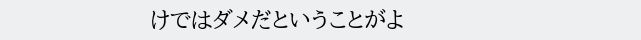けではダメだということがよ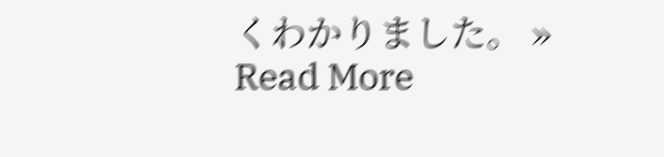くわかりました。 »
Read More